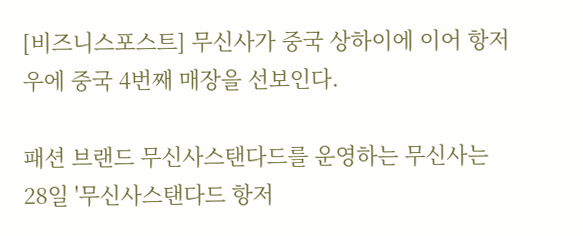[비즈니스포스트] 무신사가 중국 상하이에 이어 항저우에 중국 4번째 매장을 선보인다.

패션 브랜드 무신사스탠다드를 운영하는 무신사는 28일 '무신사스탠다드 항저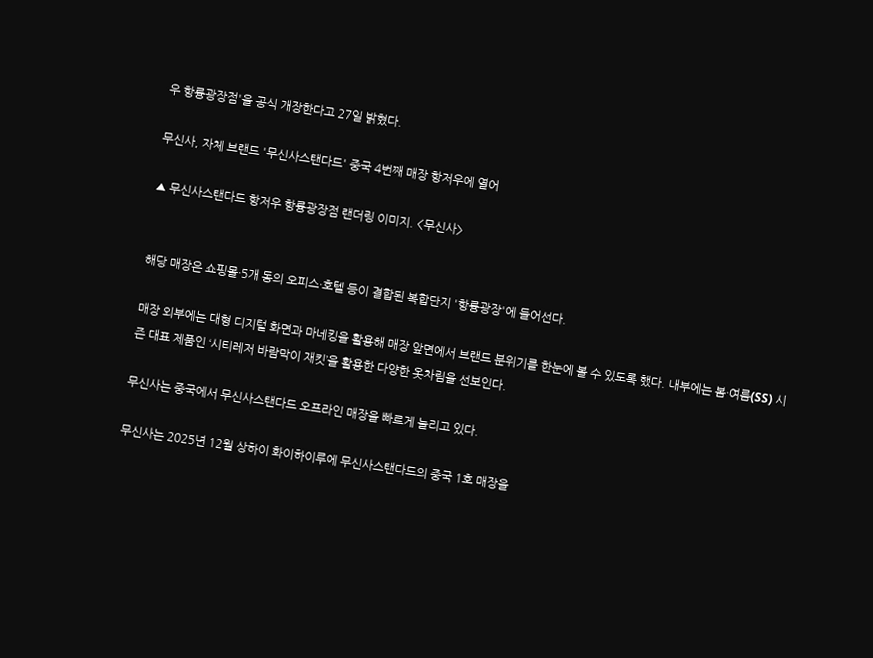우 항륭광장점'을 공식 개장한다고 27일 밝혔다.

무신사, 자체 브랜드 '무신사스탠다드' 중국 4번째 매장 항저우에 열어

▲ 무신사스탠다드 항저우 항륭광장점 랜더링 이미지. <무신사>


해당 매장은 쇼핑몰·5개 동의 오피스·호텔 등이 결합된 복합단지 '항륭광장'에 들어선다.

매장 외부에는 대형 디지털 화면과 마네킹을 활용해 매장 앞면에서 브랜드 분위기를 한눈에 볼 수 있도록 했다. 내부에는 봄·여름(SS) 시즌 대표 제품인 ‘시티레저 바람막이 재킷’을 활용한 다양한 옷차림을 선보인다.

무신사는 중국에서 무신사스탠다드 오프라인 매장을 빠르게 늘리고 있다.

무신사는 2025년 12월 상하이 화이하이루에 무신사스탠다드의 중국 1호 매장을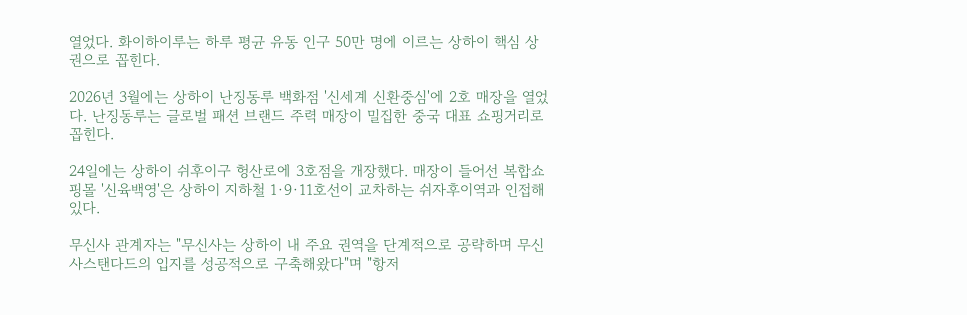열었다. 화이하이루는 하루 평균 유동 인구 50만 명에 이르는 상하이 핵심 상권으로 꼽힌다.

2026년 3월에는 상하이 난징동루 백화점 '신세계 신환중심'에 2호 매장을 열었다. 난징동루는 글로벌 패션 브랜드 주력 매장이 밀집한 중국 대표 쇼핑거리로 꼽힌다.

24일에는 상하이 쉬후이구 헝산로에 3호점을 개장했다. 매장이 들어선 복합쇼핑몰 '신육백영'은 상하이 지하철 1·9·11호선이 교차하는 쉬자후이역과 인접해 있다.

무신사 관계자는 "무신사는 상하이 내 주요 권역을 단계적으로 공략하며 무신사스탠다드의 입지를 성공적으로 구축해왔다"며 "항저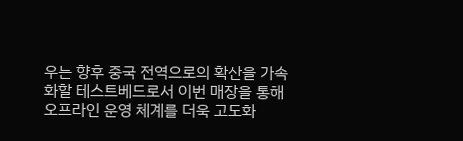우는 향후 중국 전역으로의 확산을 가속화할 테스트베드로서 이번 매장을 통해 오프라인 운영 체계를 더욱 고도화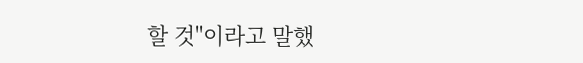할 것"이라고 말했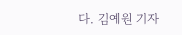다. 김예원 기자